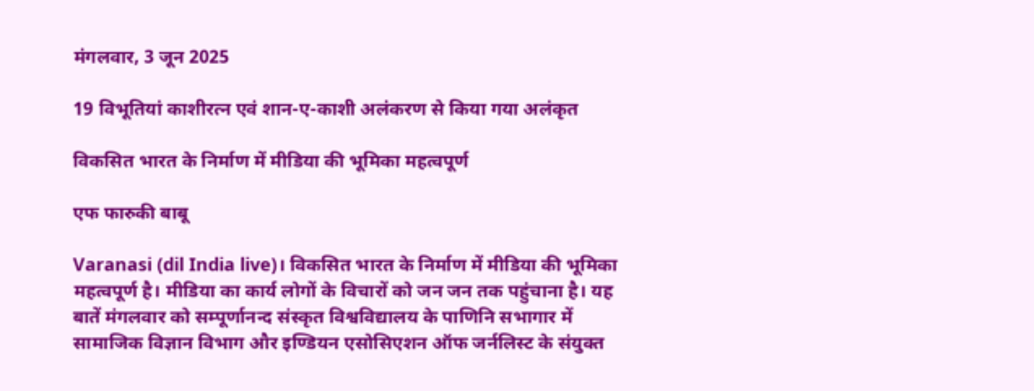मंगलवार, 3 जून 2025

19 विभूतियां काशीरत्न एवं शान-ए-काशी अलंकरण से किया गया अलंकृत

विकसित भारत के निर्माण में मीडिया की भूमिका महत्वपूर्ण

एफ फारुकी बाबू

Varanasi (dil India live)। विकसित भारत के निर्माण में मीडिया की भूमिका महत्वपूर्ण है। मीडिया का कार्य लोगों के विचारों को जन जन तक पहुंचाना है। यह बातें मंगलवार को सम्पूर्णानन्द संस्कृत विश्वविद्यालय के पाणिनि सभागार में सामाजिक विज्ञान विभाग और इण्डियन एसोसिएशन ऑफ जर्नलिस्ट के संयुक्त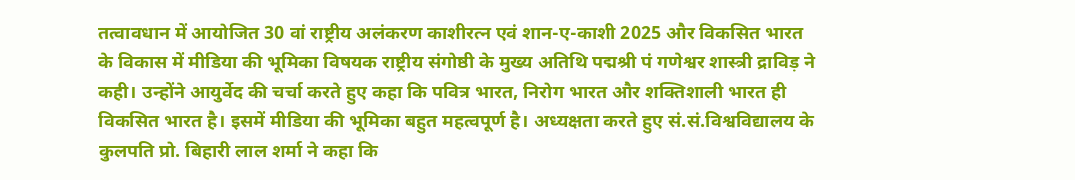तत्वावधान में आयोजित 30 वां राष्ट्रीय अलंकरण काशीरत्न एवं शान-ए-काशी 2025 और विकसित भारत के विकास में मीडिया की भूमिका विषयक राष्ट्रीय संगोष्ठी के मुख्य अतिथि पद्मश्री पं गणेश्वर शास्त्री द्राविड़ ने कही। उन्होंने आयुर्वेद की चर्चा करते हुए कहा कि पवित्र भारत, निरोग भारत और शक्तिशाली भारत ही विकसित भारत है। इसमें मीडिया की भूमिका बहुत महत्वपूर्ण है। अध्यक्षता करते हुए सं.सं.विश्वविद्यालय के कुलपति प्रो. बिहारी लाल शर्मा ने कहा कि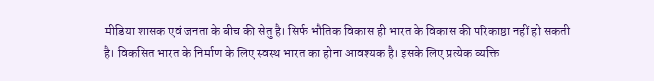मीडिया शासक एवं जनता के बीच की सेतु है। सिर्फ भौतिक विकास ही भारत के विकास की परिकाष्ठा नहीं हो सकती है। विकसित भारत के निर्माण के लिए स्वस्थ भारत का होना आवश्यक है। इसके लिए प्रत्येक व्यक्ति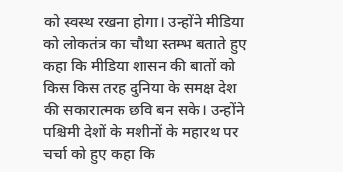को स्वस्थ रखना होगा। उन्होंने मीडिया को लोकतंत्र का चौथा स्तम्भ बताते हुए कहा कि मीडिया शासन की बातों को किस किस तरह दुनिया के समक्ष देश की सकारात्मक छवि बन सके। उन्होंने पश्चिमी देशों के मशीनों के महारथ पर चर्चा को हुए कहा कि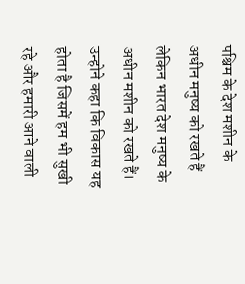पश्चिम के देश मशीन के अधीन मनुष्य को रखते हैं लेकिन भारत देश मनुष्य के अधीन मशीन को रखते हैं। उन्होने कहा कि विकास यह होता है जिसमें हम भी सुखी रहे और हमारी आने वाली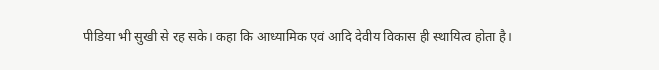पीडिया भी सुखी से रह सके। कहा कि आध्यामिक एवं आदि देवीय विकास ही स्थायित्व होता है।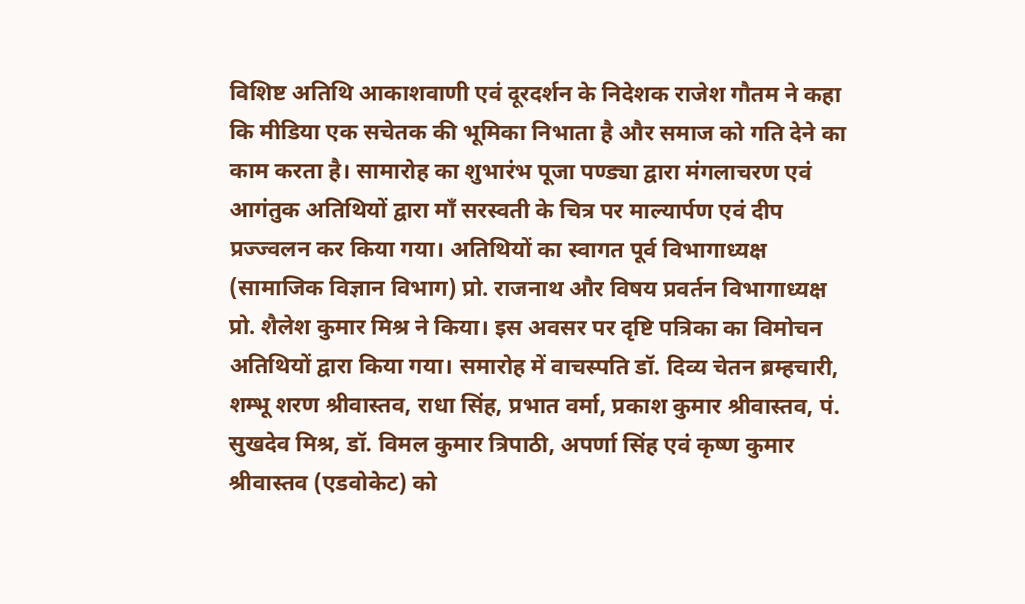विशिष्ट अतिथि आकाशवाणी एवं दूरदर्शन के निदेशक राजेश गौतम ने कहा कि मीडिया एक सचेतक की भूमिका निभाता है और समाज को गति देने का काम करता है। सामारोह का शुभारंभ पूजा पण्ड्या द्वारा मंगलाचरण एवं आगंतुक अतिथियों द्वारा माँ सरस्वती के चित्र पर माल्यार्पण एवं दीप प्रज्ज्वलन कर किया गया। अतिथियों का स्वागत पूर्व विभागाध्यक्ष (सामाजिक विज्ञान विभाग) प्रो. राजनाथ और विषय प्रवर्तन विभागाध्यक्ष प्रो. शैलेश कुमार मिश्र ने किया। इस अवसर पर दृष्टि पत्रिका का विमोचन अतिथियों द्वारा किया गया। समारोह में वाचस्पति डॉ. दिव्य चेतन ब्रम्हचारी, शम्भू शरण श्रीवास्तव, राधा सिंह, प्रभात वर्मा, प्रकाश कुमार श्रीवास्तव, पं. सुखदेव मिश्र, डॉ. विमल कुमार त्रिपाठी, अपर्णा सिंह एवं कृष्ण कुमार श्रीवास्तव (एडवोकेट) को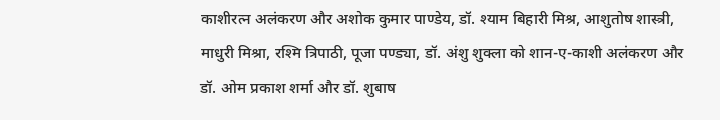काशीरत्न अलंकरण और अशोक कुमार पाण्डेय, डॉ. श्याम बिहारी मिश्र, आशुतोष शास्त्री, माधुरी मिश्रा, रश्मि त्रिपाठी, पूजा पण्ड्या, डॉ. अंशु शुक्ला को शान-ए-काशी अलंकरण और डॉ. ओम प्रकाश शर्मा और डॉ. शुबाष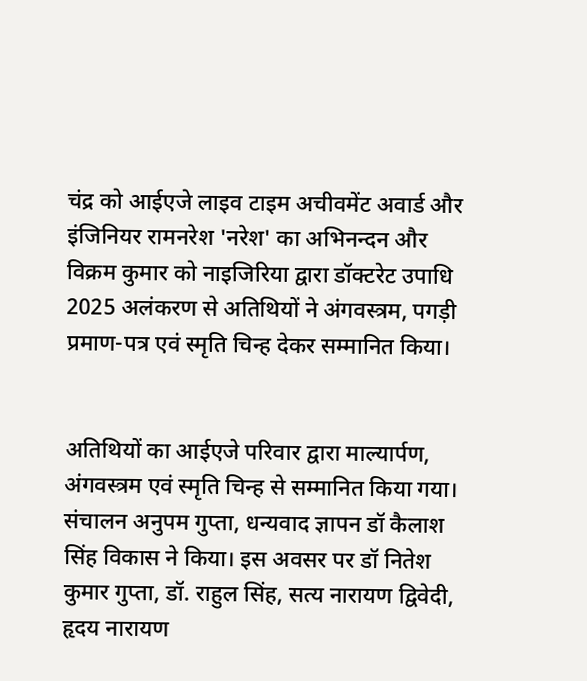चंद्र को आईएजे लाइव टाइम अचीवमेंट अवार्ड और इंजिनियर रामनरेश 'नरेश' का अभिनन्दन और विक्रम कुमार को नाइजिरिया द्वारा डॉक्टरेट उपाधि 2025 अलंकरण से अतिथियों ने अंगवस्त्रम, पगड़ी प्रमाण-पत्र एवं स्मृति चिन्ह देकर सम्मानित किया।


अतिथियों का आईएजे परिवार द्वारा माल्यार्पण, अंगवस्त्रम एवं स्मृति चिन्ह से सम्मानित किया गया। संचालन अनुपम गुप्ता, धन्यवाद ज्ञापन डॉ कैलाश सिंह विकास ने किया। इस अवसर पर डॉ नितेश कुमार गुप्ता, डॉ. राहुल सिंह, सत्य नारायण द्विवेदी, हृदय नारायण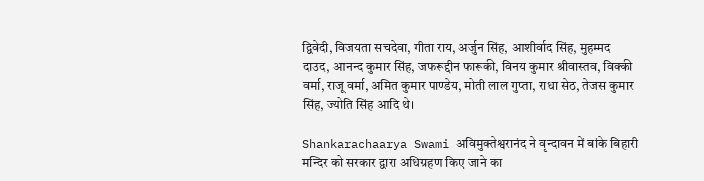द्विवेदी, विजयता सचदेवा, गीता राय, अर्जुन सिंह, आशीर्वाद सिंह, मुहम्मद दाउद, आनन्द कुमार सिंह, जफरूद्दीन फारूकी, विनय कुमार श्रीवास्तव, विक्की वर्मा, राजू वर्मा, अमित कुमार पाण्डेय, मोती लाल गुप्ता, राधा सेठ, तेजस कुमार सिंह, ज्योति सिंह आदि थे।

Shankarachaarya Swami अविमुक्तेश्वरानंद ने वृन्दावन में बांके बिहारी मन्दिर को सरकार द्वारा अधिग्रहण किए जाने का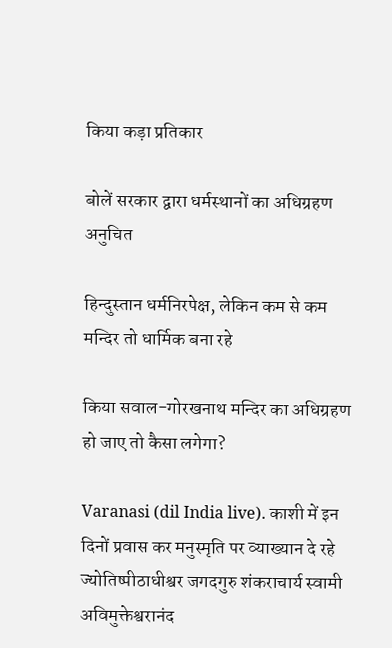किया कड़ा प्रतिकार

बोलें सरकार द्वारा धर्मस्थानों का अधिग्रहण अनुचित

हिन्दुस्तान धर्मनिरपेक्ष, लेकिन कम से कम मन्दिर तो धार्मिक बना रहे

किया सवाल-गोरखनाथ मन्दिर का अधिग्रहण हो जाए तो कैसा लगेगा?

Varanasi (dil India live). काशी में इन दिनों प्रवास कर मनुस्मृति पर व्याख्यान दे रहे ज्योतिष्पीठाधीश्वर जगदगुरु शंकराचार्य स्वामी अविमुक्तेश्वरानंद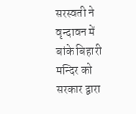सरस्वती ने वृन्दावन में बांके बिहारी मन्दिर को सरकार द्वारा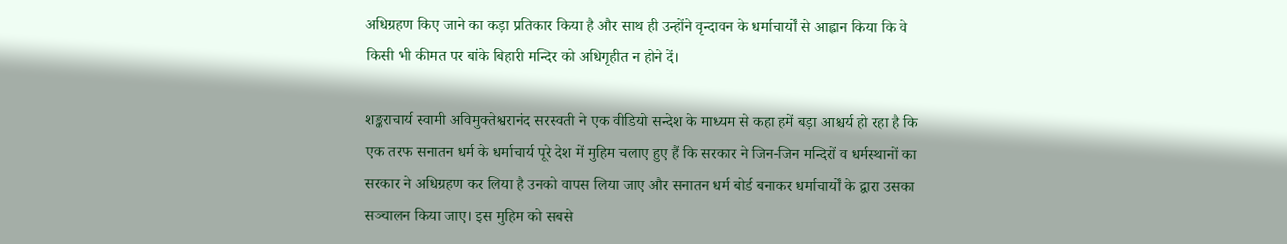अधिग्रहण किए जाने का कड़ा प्रतिकार किया है और साथ ही उन्होंने वृन्दावन के धर्माचार्यों से आह्वान किया कि वे किसी भी कीमत पर बांके बिहारी मन्दिर को अधिगृहीत न होने दें।

शङ्कराचार्य स्वामी अविमुक्तेश्वरानंद सरस्वती ने एक वीडियो सन्देश के माध्यम से कहा हमें बड़ा आश्चर्य हो रहा है कि एक तरफ सनातन धर्म के धर्माचार्य पूरे देश में मुहिम चलाए हुए हैं कि सरकार ने जिन-जिन मन्दिरों व धर्मस्थानों का सरकार ने अधिग्रहण कर लिया है उनको वापस लिया जाए और सनातन धर्म बोर्ड बनाकर धर्माचार्यों के द्वारा उसका सञ्चालन किया जाए। इस मुहिम को सबसे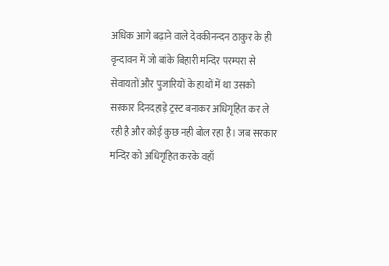अधिक आगे बढ़ाने वाले देवकीनन्दन ठाकुर के ही वृन्दावन में जो बांके बिहारी मन्दिर परम्परा से सेवायतों और पुजारियों के हाथों में था उसको सरकार दिनदहाड़े ट्रस्ट बनाकर अधिगृहित कर ले रही है और कोई कुछ नही बोल रहा है। जब सरकार मन्दिर को अधिगृहित करके वहाँ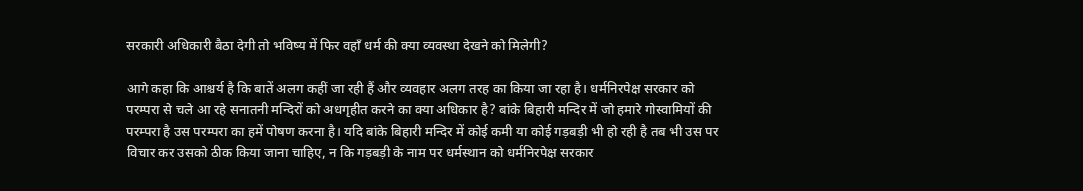सरकारी अधिकारी बैठा देगी तो भविष्य में फिर वहाँ धर्म की क्या व्यवस्था देखने को मिलेगी?

आगे कहा कि आश्चर्य है कि बातें अलग कहीं जा रही हैं और व्यवहार अलग तरह का किया जा रहा है। धर्मनिरपेक्ष सरकार को परम्परा से चले आ रहे सनातनी मन्दिरों को अधगृहीत करने का क्या अधिकार है? बांके बिहारी मन्दिर में जो हमारे गोस्वामियों की परम्परा है उस परम्परा का हमें पोषण करना है। यदि बांके बिहारी मन्दिर में कोई कमी या कोई गड़बड़ी भी हो रही है तब भी उस पर विचार कर उसको ठीक किया जाना चाहिए, न कि गड़बड़ी के नाम पर धर्मस्थान को धर्मनिरपेक्ष सरकार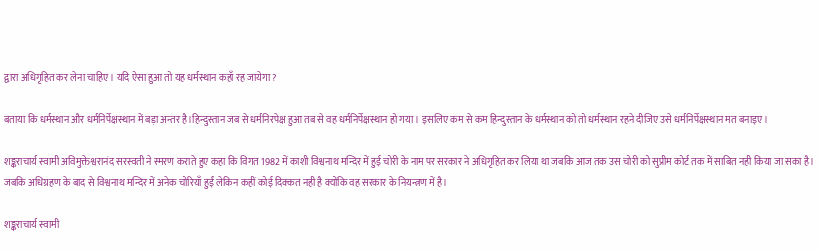द्वारा अधिगृहित कर लेना चाहिए। यदि ऐसा हुआ तो यह धर्मस्थान कहाँ रह जायेगा?

बताया कि धर्मस्थान और धर्मनिर्पेक्षस्थान में बड़ा अन्तर है।हिन्दुस्तान जब से धर्मनिरपेक्ष हुआ तब से वह धर्मनिर्पेक्षस्थान हो गया। इसलिए कम से कम हिन्दुस्तान के धर्मस्थान को तो धर्मस्थान रहने दीजिए उसे धर्मनिर्पेक्षस्थान मत बनाइए।

शङ्कराचार्य स्वामी अविमुक्तेश्वरानंद सरस्वती ने स्मरण कराते हुए कहा कि विगत 1982 में काशी विश्वनाथ मन्दिर में हुई चोरी के नाम पर सरकार ने अधिगृहित कर लिया था जबकि आज तक उस चोरी को सुप्रीम कोर्ट तक में साबित नही किया जा सका है। जबकि अधिग्रहण के बाद से विश्वनाथ मन्दिर में अनेक चोरियाँ हुईं लेकिन कहीं कोई दिक्कत नही है क्योंकि वह सरकार के नियन्त्रण में है।

शङ्कराचार्य स्वामी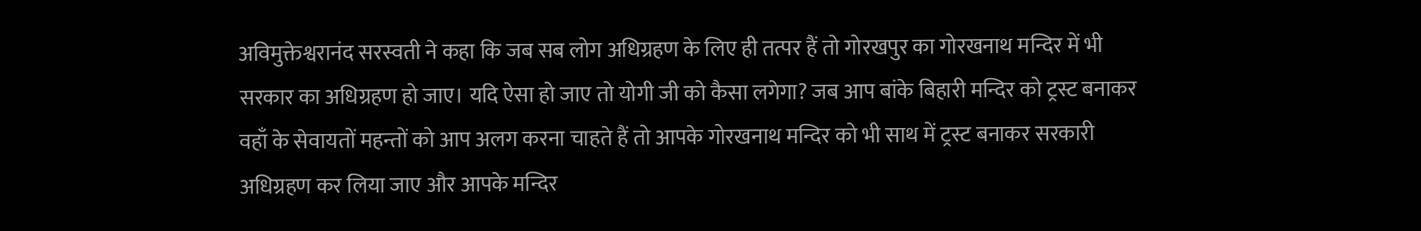अविमुक्तेश्वरानंद सरस्वती ने कहा कि जब सब लोग अधिग्रहण के लिए ही तत्पर हैं तो गोरखपुर का गोरखनाथ मन्दिर में भी सरकार का अधिग्रहण हो जाए। यदि ऐसा हो जाए तो योगी जी को कैसा लगेगा? जब आप बांके बिहारी मन्दिर को ट्रस्ट बनाकर वहाँ के सेवायतों महन्तों को आप अलग करना चाहते हैं तो आपके गोरखनाथ मन्दिर को भी साथ में ट्रस्ट बनाकर सरकारी अधिग्रहण कर लिया जाए और आपके मन्दिर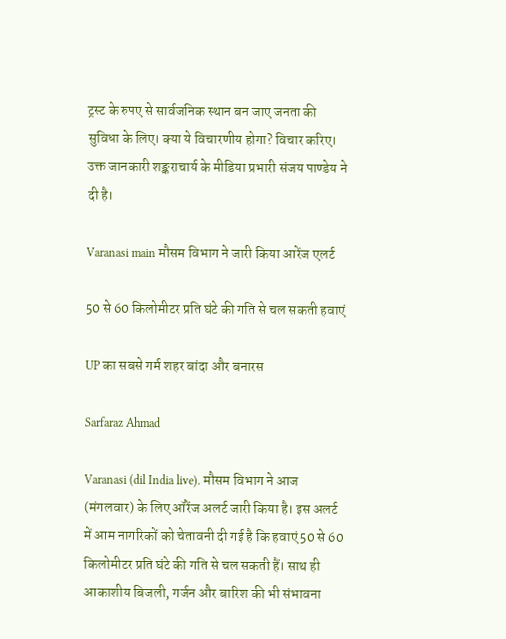ट्रस्ट के रुपए से सार्वजनिक स्थान बन जाए जनता की सुविधा के लिए। क्या ये विचारणीय होगा? विचार करिए। उक्त जानकारी शङ्कराचार्य के मीडिया प्रभारी संजय पाण्डेय ने दी है।

Varanasi main मौसम विभाग ने जारी किया आरेंज एलर्ट

50 से 60 किलोमीटर प्रति घंटे की गति से चल सकती हवाएं

UP का सबसे गर्म शहर बांदा और बनारस

Sarfaraz Ahmad

Varanasi (dil India live). मौसम विभाग ने आज (मंगलवार) के लिए ऑरेंज अलर्ट जारी किया है। इस अलर्ट में आम नागरिकों को चेतावनी दी गई है कि हवाएं 50 से 60 किलोमीटर प्रति घंटे की गति से चल सकती हैं। साथ ही आकाशीय बिजली, गर्जन और बारिश की भी संभावना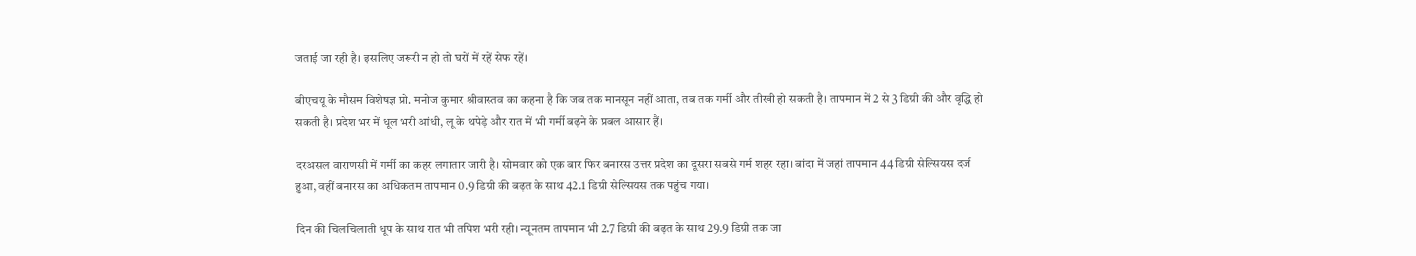जताई जा रही है। इसलिए जरूरी न हो तो घरों में रहें सेफ रहें।

बीएचयू के मौसम विशेषज्ञ प्रो. मनोज कुमार श्रीवास्तव का कहना है कि जब तक मानसून नहीं आता, तब तक गर्मी और तीखी हो सकती है। तापमान में 2 से 3 डिग्री की और वृद्धि हो सकती है। प्रदेश भर में धूल भरी आंधी, लू के थपेड़े और रात में भी गर्मी बढ़ने के प्रबल आसार हैं।

दरअसल वाराणसी में गर्मी का कहर लगातार जारी है। सोमवार को एक बार फिर बनारस उत्तर प्रदेश का दूसरा सबसे गर्म शहर रहा। बांदा में जहां तापमान 44 डिग्री सेल्सियस दर्ज हुआ, वहीं बनारस का अधिकतम तापमान 0.9 डिग्री की बढ़त के साथ 42.1 डिग्री सेल्सियस तक पहुंच गया।

दिन की चिलचिलाती धूप के साथ रात भी तपिश भरी रही। न्यूनतम तापमान भी 2.7 डिग्री की बढ़त के साथ 29.9 डिग्री तक जा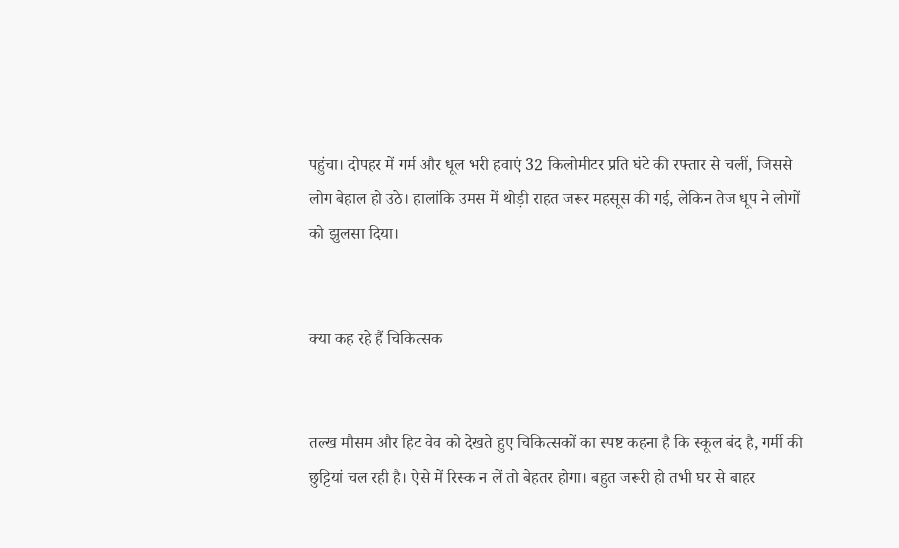पहुंचा। दोपहर में गर्म और धूल भरी हवाएं 32 किलोमीटर प्रति घंटे की रफ्तार से चलीं, जिससे लोग बेहाल हो उठे। हालांकि उमस में थोड़ी राहत जरूर महसूस की गई, लेकिन तेज धूप ने लोगों को झुलसा दिया।


क्या कह रहे हैं चिकित्सक


तल्ख मौसम और हिट वेव को देखते हुए चिकित्सकों का स्पष्ट कहना है कि स्कूल बंद है, गर्मी की छुट्टियां चल रही है। ऐसे में रिस्क न लें तो बेहतर होगा। बहुत जरूरी हो तभी घर से बाहर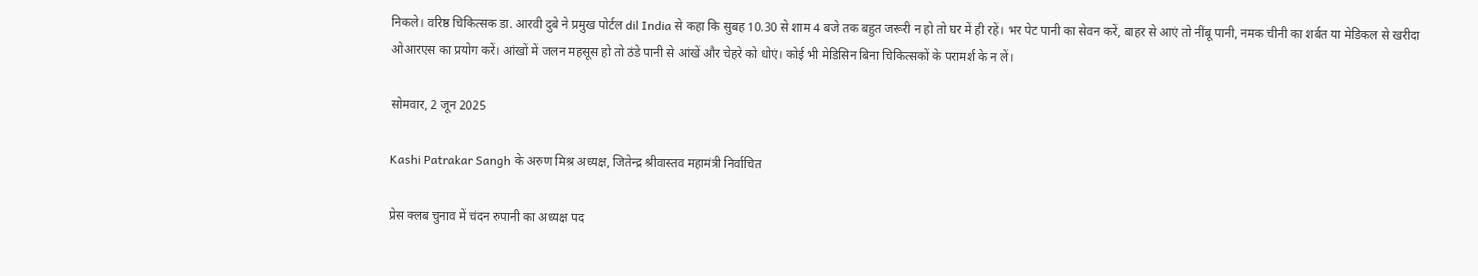निकले। वरिष्ठ चिकित्सक डा. आरवी दुबे ने प्रमुख पोर्टल dil India से कहा कि सुबह 10.30 से शाम 4 बजे तक बहुत जरूरी न हो तो घर में ही रहें। भर पेट पानी का सेवन‌ करें, बाहर से आएं तो नींबू पानी, नमक चीनी का शर्बत या मेडिकल से खरीदा ओआरएस का प्रयोग करें। आंखों में जलन महसूस हो तो ठंडे पानी से आंखें और चेहरे को धोएं। कोई भी मेडिसिन बिना चिकित्सकों के परामर्श के न लें।

सोमवार, 2 जून 2025

Kashi Patrakar Sangh के अरुण मिश्र अध्यक्ष, जितेन्द्र श्रीवास्तव महामंत्री निर्वाचित

प्रेस क्लब चुनाव में चंदन रुपानी का अध्यक्ष पद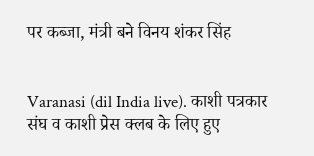पर कब्जा, मंत्री बने विनय शंकर सिंह


Varanasi (dil India live). काशी पत्रकार संघ व काशी प्रेस क्लब के लिए हुए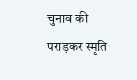चुनाव की पराड़कर स्मृति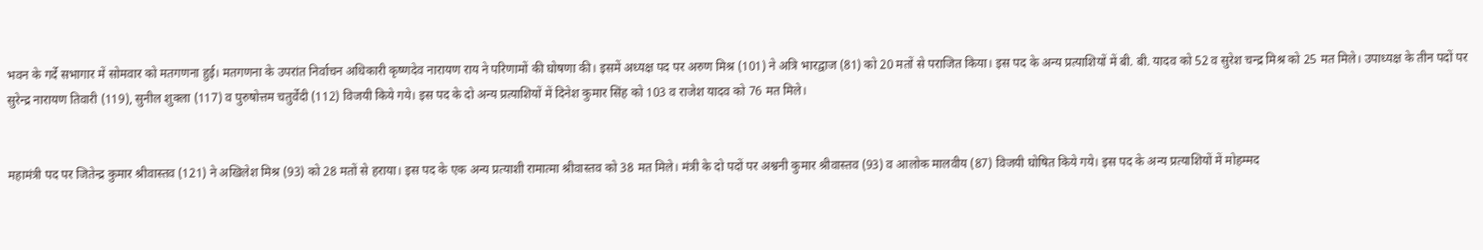भवन के गर्दे सभागार में सोमवार को मतगणना हुई। मतगणना के उपरांत निर्वाचन अधिकारी कृष्णदेव नारायण राय ने परिणामों की घोषणा की। इसमें अध्यक्ष पद पर अरुण मिश्र (101) ने अत्रि भारद्वाज (81) को 20 मतों से पराजित किया। इस पद के अन्य प्रत्याशियों में बी. बी. यादव को 52 व सुरेश चन्द्र मिश्र को 25 मत मिले। उपाध्यक्ष के तीन पदों पर सुरेन्द्र नारायण तिवारी (119), सुनील शुक्ला (117) व पुरुषोत्तम चतुर्वेदी (112) विजयी किये गये। इस पद के दो अन्य प्रत्याशियों में दिनेश कुमार सिंह को 103 व राजेश यादव को 76 मत मिले।


महामंत्री पद पर जितेन्द्र कुमार श्रीवास्तव (121) ने अखिलेश मिश्र (93) को 28 मतों से हराया। इस पद के एक अन्य प्रत्याशी रामात्मा श्रीवास्तव को 38 मत मिले। मंत्री के दो पदों पर अश्वनी कुमार श्रीवास्तव (93) व आलोक मालवीय (87) विजयी घोषित किये गये। इस पद के अन्य प्रत्याशियों में मोहम्मद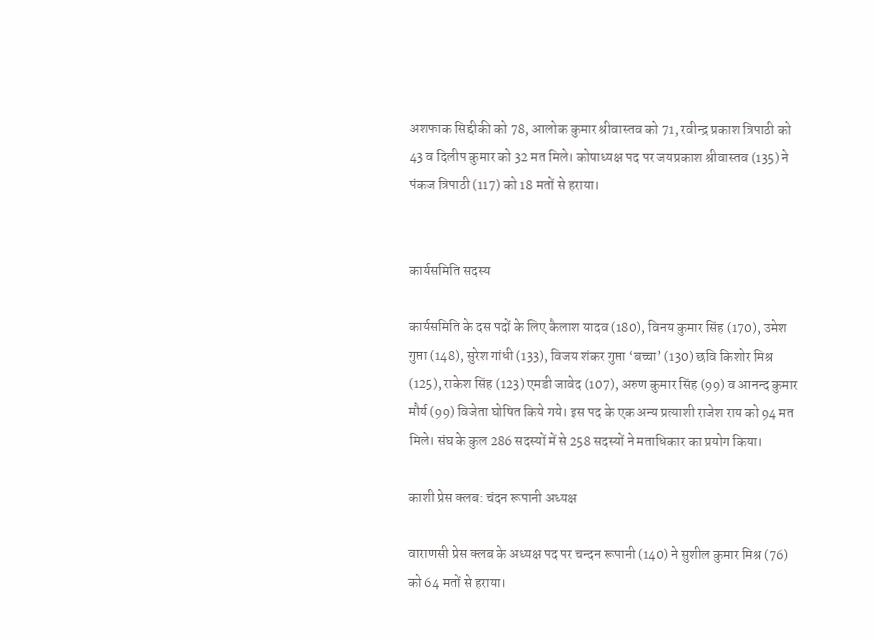अशफाक सिद्दीकी को 78, आलोक कुमार श्रीवास्तव को 71, रवीन्द्र प्रकाश त्रिपाठी को 43 व दिलीप कुमार को 32 मत मिले। कोषाध्यक्ष पद पर जयप्रकाश श्रीवास्तव (135) ने पंकज त्रिपाठी (117) को 18 मतों से हराया।


कार्यसमिति सदस्य

कार्यसमिति के दस पदों के लिए कैलाश यादव (180), विनय कुमार सिंह (170), उमेश गुप्ता (148), सुरेश गांधी (133), विजय शंकर गुप्ता ‘बच्चा’ (130) छवि किशोर मिश्र (125), राकेश सिंह (123) एमडी जावेद (107), अरुण कुमार सिंह (99) व आनन्द कुमार मौर्य (99) विजेता घोषित किये गये। इस पद के एक अन्य प्रत्याशी राजेश राय को 94 मत मिले। संघ के कुल 286 सदस्यों में से 258 सदस्यों ने मताधिकार का प्रयोग किया।

काशी प्रेस क्लब: चंदन रूपानी अध्यक्ष

वाराणसी प्रेस क्लब के अध्यक्ष पद पर चन्दन रूपानी (140) ने सुशील कुमार मिश्र (76) को 64 मतों से हराया।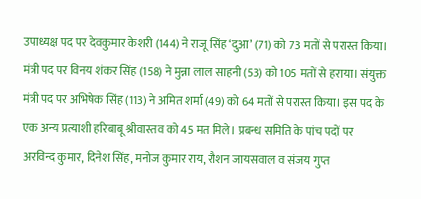उपाध्यक्ष पद पर देवकुमार केशरी (144) ने राजू सिंह ‘दुआ’ (71) को 73 मतों से परास्त किया। मंत्री पद पर विनय शंकर सिंह (158) ने मुन्ना लाल साहनी (53) को 105 मतों से हराया। संयुक्त मंत्री पद पर अभिषेक सिंह (113) ने अमित शर्मा (49) को 64 मतों से परास्त किया। इस पद के एक अन्य प्रत्याशी हरिबाबू श्रीवास्तव को 45 मत मिले। प्रबन्ध समिति के पांच पदों पर अरविन्द कुमार, दिनेश सिंह, मनोज कुमार राय, रौशन जायसवाल व संजय गुप्त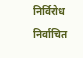निर्विरोध निर्वाचित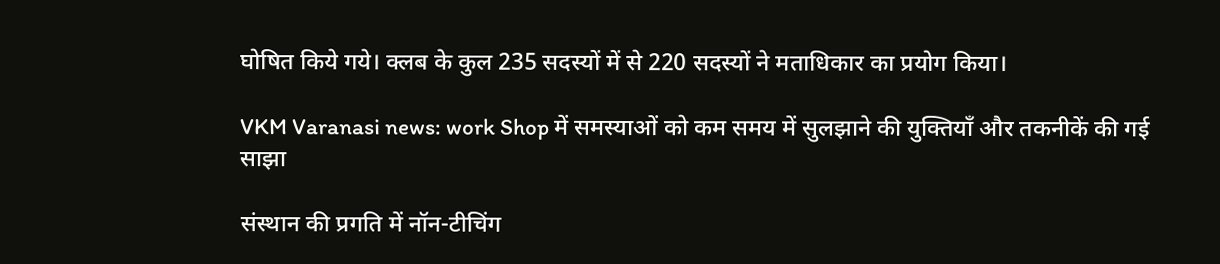घोषित किये गये। क्लब के कुल 235 सदस्यों में से 220 सदस्यों ने मताधिकार का प्रयोग किया।

VKM Varanasi news: work Shop में समस्याओं को कम समय में सुलझाने की युक्तियाँ और तकनीकें की गई साझा

संस्थान की प्रगति में नॉन-टीचिंग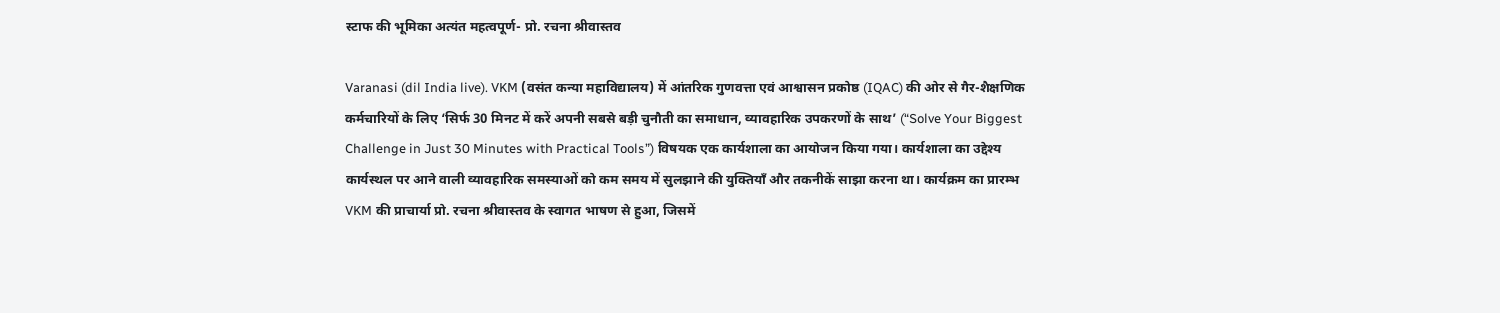स्टाफ की भूमिका अत्यंत महत्वपूर्ण- प्रो. रचना श्रीवास्तव

Varanasi (dil India live). VKM (वसंत कन्या महाविद्यालय) में आंतरिक गुणवत्ता एवं आश्वासन प्रकोष्ठ (IQAC) की ओर से गैर-शैक्षणिक कर्मचारियों के लिए ‘सिर्फ 30 मिनट में करें अपनी सबसे बड़ी चुनौती का समाधान, व्यावहारिक उपकरणों के साथ’ (“Solve Your Biggest Challenge in Just 30 Minutes with Practical Tools”) विषयक एक कार्यशाला का आयोजन किया गया। कार्यशाला का उद्देश्य कार्यस्थल पर आने वाली व्यावहारिक समस्याओं को कम समय में सुलझाने की युक्तियाँ और तकनीकें साझा करना था। कार्यक्रम का प्रारम्भ VKM की प्राचार्या प्रो. रचना श्रीवास्तव के स्वागत भाषण से हुआ, जिसमें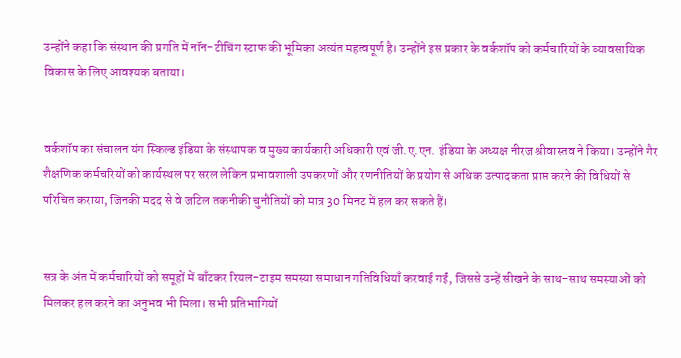उन्होंने कहा कि संस्थान की प्रगति में नॉन-टीचिंग स्टाफ की भूमिका अत्यंत महत्वपूर्ण है। उन्होंने इस प्रकार के वर्कशॉप को कर्मचारियों के व्यावसायिक विकास के लिए आवश्यक बताया।


वर्कशॉप का संचालन यंग स्किल्ड इंडिया के संस्थापक व मुख्य कार्यकारी अधिकारी एवं जी.ए.एन. इंडिया के अध्यक्ष नीरज श्रीवास्तव ने किया। उन्होंने गैर शैक्षणिक कर्मचरियों को कार्यस्थल पर सरल लेकिन प्रभावशाली उपकरणों और रणनीतियों के प्रयोग से अधिक उत्पादकता प्राप्त करने की विधियों से परिचित कराया, जिनकी मदद से वे जटिल तकनीकी चुनौतियों को मात्र 30 मिनट में हल कर सकते हैं।


सत्र के अंत में कर्मचारियों को समूहों में बाँटकर रियल-टाइम समस्या समाधान गतिविधियाँ करवाई गईं, जिससे उन्हें सीखने के साथ-साथ समस्याओं को मिलकर हल करने का अनुभव भी मिला। सभी प्रतिभागियों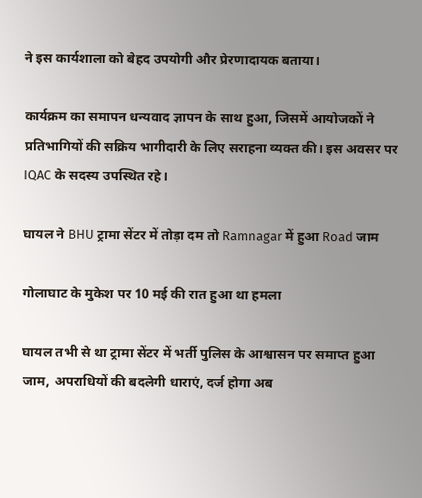ने इस कार्यशाला को बेहद उपयोगी और प्रेरणादायक बताया।

कार्यक्रम का समापन धन्यवाद ज्ञापन के साथ हुआ, जिसमें आयोजकों ने प्रतिभागियों की सक्रिय भागीदारी के लिए सराहना व्यक्त की। इस अवसर पर IQAC के सदस्य उपस्थित रहे।

घायल ने BHU ट्रामा सेंटर में तोड़ा दम तो Ramnagar में हुआ Road जाम

गोलाघाट के मुकेश पर 10 मई की रात हुआ था हमला

घायल तभी से था ट्रामा सेंटर में भर्ती पुलिस के आश्वासन पर समाप्त हुआ जाम, अपराधियों की बदलेगी धाराएं, दर्ज होगा अब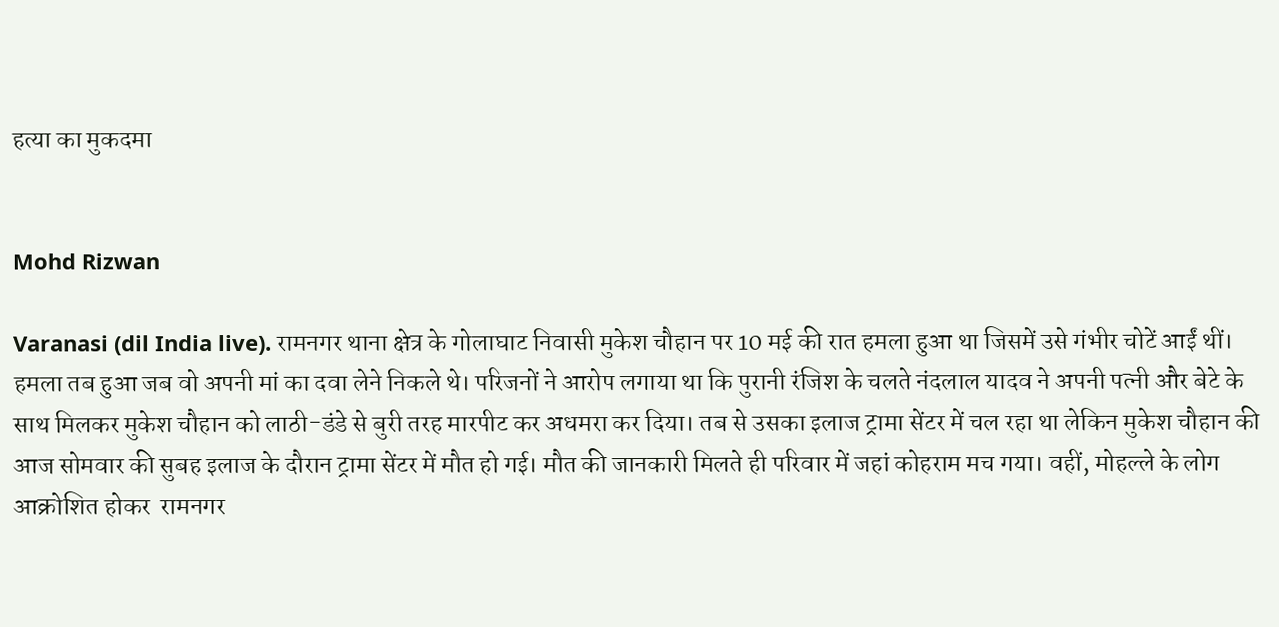हत्या का मुकदमा


Mohd Rizwan

Varanasi (dil India live). रामनगर थाना क्षेत्र के गोलाघाट निवासी मुकेश चौहान पर 10 मई की रात हमला हुआ था जिसमें उसे गंभीर चोटें आईं थीं। हमला तब हुआ जब वो अपनी मां का दवा लेने निकले थे। परिजनों ने आरोप लगाया था कि पुरानी रंजिश के चलते नंदलाल यादव ने अपनी पत्नी और बेटे के साथ मिलकर मुकेश चौहान को लाठी-डंडे से बुरी तरह मारपीट कर अधमरा कर दिया। तब से उसका इलाज ट्रामा सेंटर में चल रहा था लेकिन मुकेश चौहान की आज सोमवार की सुबह इलाज के दौरान ट्रामा सेंटर में मौत हो गई। मौत की जानकारी मिलते ही परिवार में जहां कोहराम मच गया। वहीं, मोहल्ले के लोग आक्रोशित होकर  रामनगर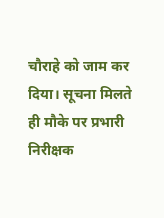चौराहे को जाम कर दिया। सूचना मिलते ही मौके पर प्रभारी निरीक्षक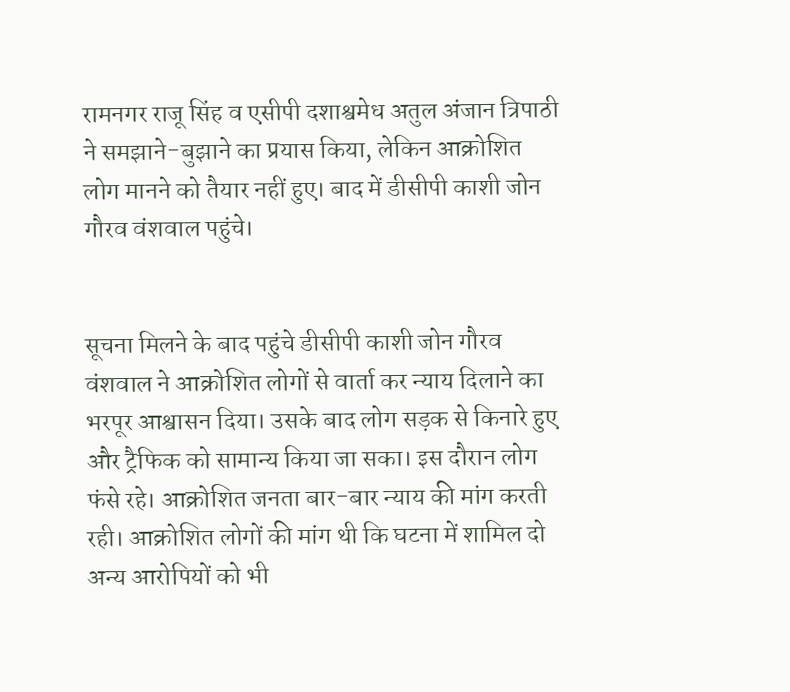रामनगर राजू सिंह व एसीपी दशाश्वमेध अतुल अंजान त्रिपाठी ने समझाने-बुझाने का प्रयास किया, लेकिन आक्रोशित लोग मानने को तैयार नहीं हुए। बाद में डीसीपी काशी जोन गौरव वंशवाल पहुंचे।


सूचना मिलने के बाद पहुंचे डीसीपी काशी जोन गौरव वंशवाल ने आक्रोशित लोगों से वार्ता कर न्याय दिलाने का भरपूर आश्वासन दिया। उसके बाद लोग सड़क से किनारे हुए और ट्रैफिक को सामान्य किया जा सका। इस दौरान लोग फंसे रहे। आक्रोशित जनता बार-बार न्याय की मांग करती रही। आक्रोशित लोगों की मांग थी कि घटना में शामिल दो अन्य आरोपियों को भी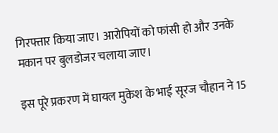गिरफ्तार किया जाए। आरोपियों को फांसी हो और उनके मकान पर बुलडोजर चलाया जाए।

इस पूरे प्रकरण में घायल मुकेश के भाई सूरज चौहान ने 15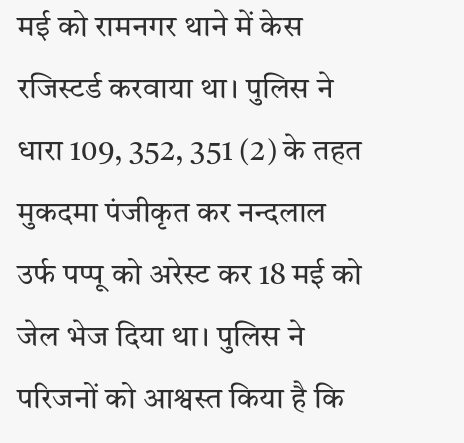मई को रामनगर थाने में केस रजिस्टर्ड करवाया था। पुलिस ने धारा 109, 352, 351 (2) के तहत मुकदमा पंजीकृत कर नन्दलाल उर्फ पप्पू को अरेस्ट कर 18 मई को जेल भेज दिया था। पुलिस ने परिजनों को आश्वस्त किया है कि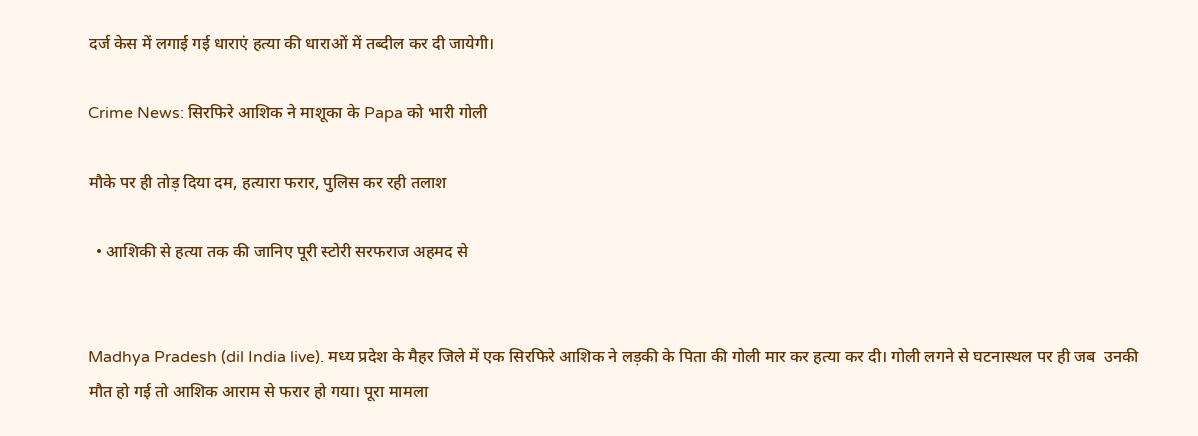दर्ज केस में लगाई गई धाराएं हत्या की धाराओं में तब्दील कर दी जायेगी।

Crime News: सिरफिरे आशिक ने माशूका के Papa को भारी गोली

मौके पर ही तोड़ दिया दम, हत्यारा फरार, पुलिस कर रही तलाश

  • आशिकी से हत्या तक की जानिए पूरी स्टोरी सरफराज अहमद से


Madhya Pradesh (dil India live). मध्य प्रदेश के मैहर जिले में एक सिरफिरे आशिक ने लड़की के पिता की गोली मार कर हत्या कर दी। गोली लगने से घटनास्थल पर ही जब  उनकी मौत हो गई तो आशिक आराम से फरार हो गया। पूरा मामला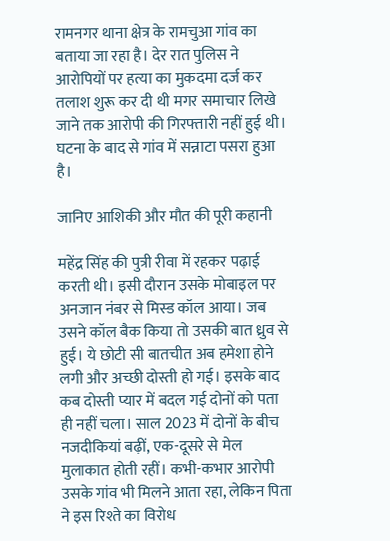रामनगर थाना क्षेत्र के रामचुआ गांव का बताया जा रहा है। देर रात पुलिस ने आरोपियों पर हत्या का मुकदमा दर्ज कर तलाश शुरू कर दी थी मगर समाचार लिखे जाने तक आरोपी की गिरफ्तारी नहीं हुई थी। घटना के बाद से गांव में सन्नाटा पसरा हुआ है।

जानिए आशिकी और मौत की पूरी कहानी

महेंद्र सिंह की पुत्री रीवा में रहकर पढ़ाई करती थी। इसी दौरान उसके मोबाइल पर अनजान नंबर से मिस्ड कॉल आया। जब उसने कॉल बैक किया तो उसकी बात ध्रुव से हुई। ये छोटी सी बातचीत अब हमेशा होने लगी और अच्छी दोस्ती हो गई। इसके बाद कब दोस्ती प्यार में बदल गई दोनों को पता ही नहीं चला। साल 2023 में दोनों के बीच नजदीकियां बढ़ीं, एक-दूसरे से मेल मुलाकात होती रहीं। कभी-कभार आरोपी उसके गांव भी मिलने आता रहा, लेकिन पिता ने इस रिश्ते का विरोध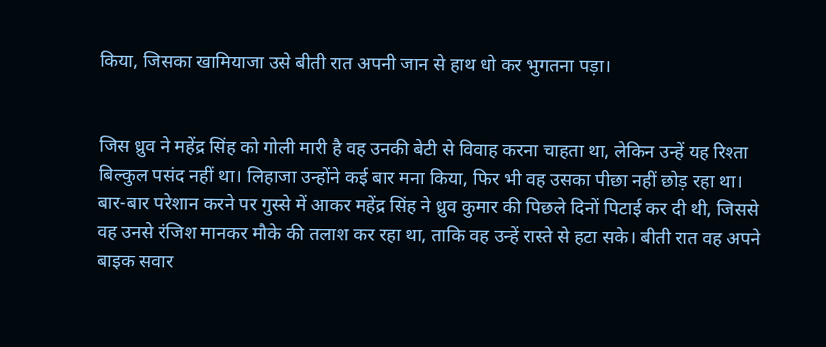किया, जिसका खामियाजा उसे बीती रात अपनी जान से हाथ धो कर भुगतना पड़ा।


जिस ध्रुव ने महेंद्र सिंह को गोली मारी है वह उनकी बेटी से विवाह करना चाहता था, लेकिन उन्हें यह रिश्ता बिल्कुल पसंद नहीं था। लिहाजा उन्होंने कई बार मना किया, फिर भी वह उसका पीछा नहीं छोड़ रहा था। बार-बार परेशान करने पर गुस्से में आकर महेंद्र सिंह ने ध्रुव कुमार की पिछले दिनों पिटाई कर दी थी, जिससे वह उनसे रंजिश मानकर मौके की तलाश कर रहा था, ताकि वह उन्हें रास्ते से हटा सके। बीती रात वह अपने बाइक सवार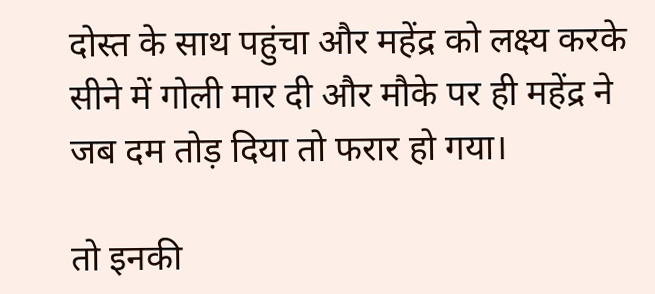दोस्त के साथ पहुंचा और महेंद्र को लक्ष्य करके सीने में गोली मार दी और मौके पर ही महेंद्र ने जब दम तोड़ दिया तो फरार हो गया।

तो इनकी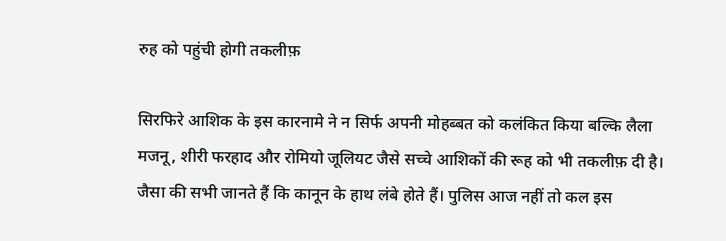रुह को पहुंची होगी तकलीफ़

सिरफिरे आशिक के इस कारनामे ने न सिर्फ अपनी मोहब्बत को कलंकित किया बल्कि लैला मजनू, शीरी फरहाद और रोमियो जूलियट जैसे सच्चे आशिकों की रूह को भी तकलीफ़ दी है। जैसा की सभी जानते हैं कि कानून के हाथ लंबे होते हैं। पुलिस आज नहीं तो कल इस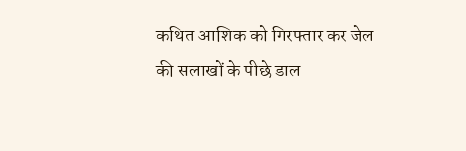कथित आशिक को गिरफ्तार कर जेल की सलाखों के पीछे डाल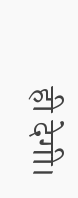ही देगी।